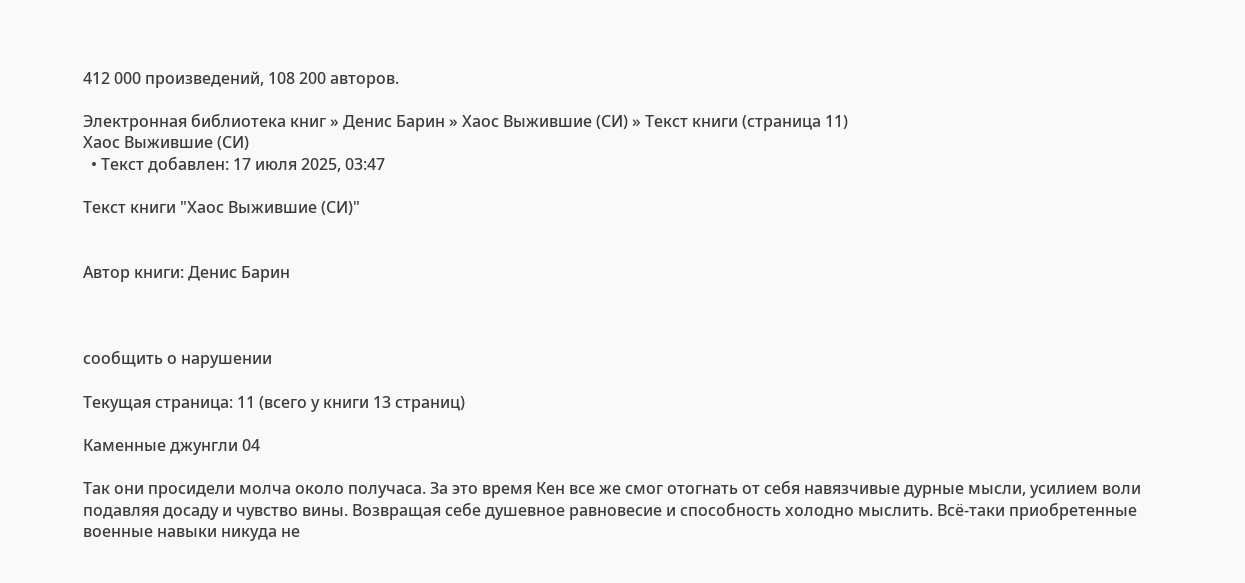412 000 произведений, 108 200 авторов.

Электронная библиотека книг » Денис Барин » Хаос Выжившие (СИ) » Текст книги (страница 11)
Хаос Выжившие (СИ)
  • Текст добавлен: 17 июля 2025, 03:47

Текст книги "Хаос Выжившие (СИ)"


Автор книги: Денис Барин



сообщить о нарушении

Текущая страница: 11 (всего у книги 13 страниц)

Каменные джунгли 04

Так они просидели молча около получаса. За это время Кен все же смог отогнать от себя навязчивые дурные мысли, усилием воли подавляя досаду и чувство вины. Возвращая себе душевное равновесие и способность холодно мыслить. Всё-таки приобретенные военные навыки никуда не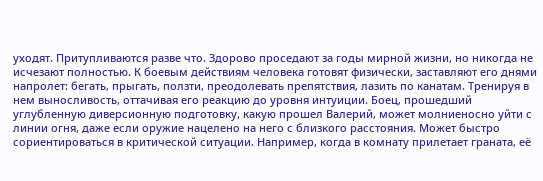уходят. Притупливаются разве что. Здорово проседают за годы мирной жизни, но никогда не исчезают полностью. К боевым действиям человека готовят физически, заставляют его днями напролет: бегать, прыгать, ползти, преодолевать препятствия, лазить по канатам. Тренируя в нем выносливость, оттачивая его реакцию до уровня интуиции. Боец, прошедший углубленную диверсионную подготовку, какую прошел Валерий, может молниеносно уйти с линии огня, даже если оружие нацелено на него с близкого расстояния. Может быстро сориентироваться в критической ситуации. Например, когда в комнату прилетает граната, её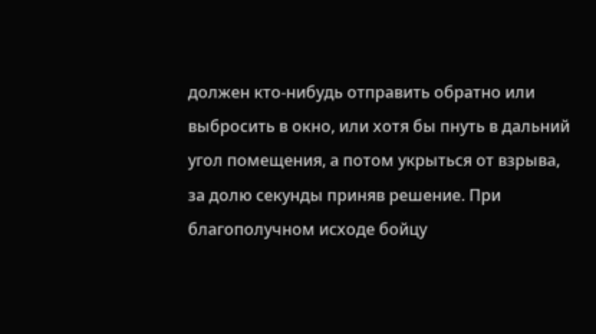должен кто-нибудь отправить обратно или выбросить в окно, или хотя бы пнуть в дальний угол помещения, а потом укрыться от взрыва, за долю секунды приняв решение. При благополучном исходе бойцу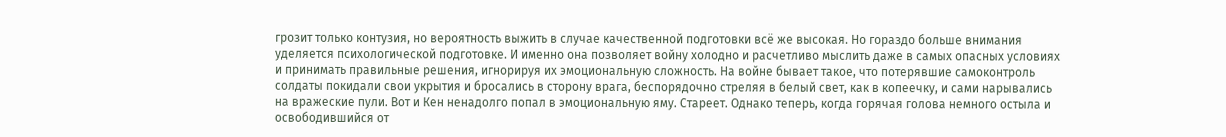грозит только контузия, но вероятность выжить в случае качественной подготовки всё же высокая. Но гораздо больше внимания уделяется психологической подготовке. И именно она позволяет войну холодно и расчетливо мыслить даже в самых опасных условиях и принимать правильные решения, игнорируя их эмоциональную сложность. На войне бывает такое, что потерявшие самоконтроль солдаты покидали свои укрытия и бросались в сторону врага, беспорядочно стреляя в белый свет, как в копеечку, и сами нарывались на вражеские пули. Вот и Кен ненадолго попал в эмоциональную яму. Стареет. Однако теперь, когда горячая голова немного остыла и освободившийся от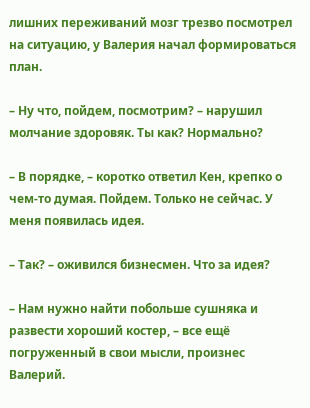лишних переживаний мозг трезво посмотрел на ситуацию, у Валерия начал формироваться план.

– Ну что, пойдем, посмотрим? – нарушил молчание здоровяк. Ты как? Нормально?

– В порядке, – коротко ответил Кен, крепко о чем-то думая. Пойдем. Только не сейчас. У меня появилась идея.

– Так? – оживился бизнесмен. Что за идея?

– Нам нужно найти побольше сушняка и развести хороший костер, – все ещё погруженный в свои мысли, произнес Валерий.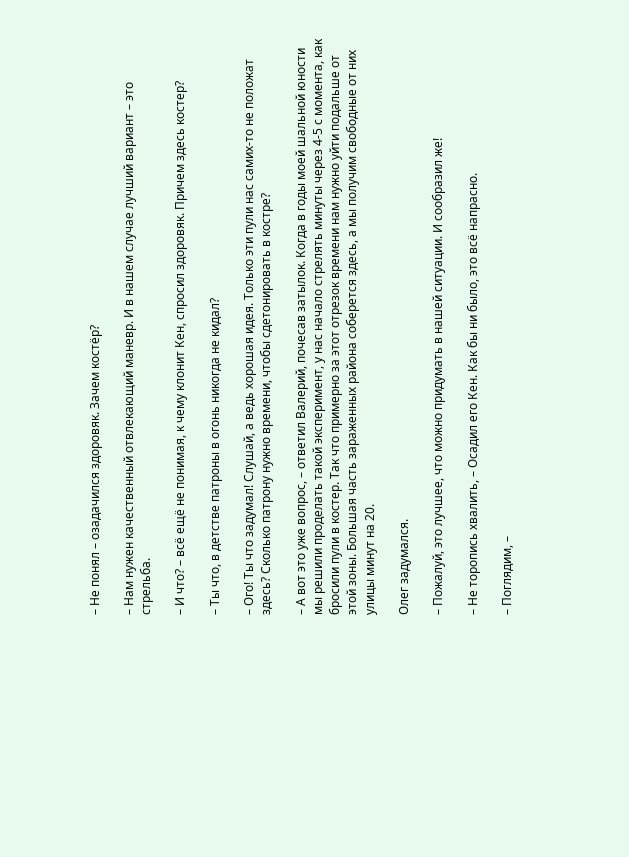– Не понял – озадачился здоровяк. Зачем костёр?

– Нам нужен качественный отвлекающий маневр. И в нашем случае лучший вариант – это стрельба.

– И что? – всё ещё не понимая, к чему клонит Кен, спросил здоровяк. Причем здесь костер?

– Ты что, в детстве патроны в огонь никогда не кидал?

– Ого! Ты что задумал! Слушай, а ведь хорошая идея. Только эти пули нас самих-то не положат здесь? Сколько патрону нужно времени, чтобы сдетонировать в костре?

– А вот это уже вопрос, – ответил Валерий, почесав затылок. Когда в годы моей шальной юности мы решили проделать такой эксперимент, у нас начало стрелять минуты через 4-5 с момента, как бросили пули в костер. Так что примерно за этот отрезок времени нам нужно уйти подальше от этой зоны. Большая часть зараженных района соберется здесь, а мы получим свободные от них улицы минут на 20.

Олег задумался.

– Пожалуй, это лучшее, что можно придумать в нашей ситуации. И сообразил же!

– Не торопись хвалить, – Осадил его Кен. Как бы ни было, это всё напрасно.

– Поглядим, –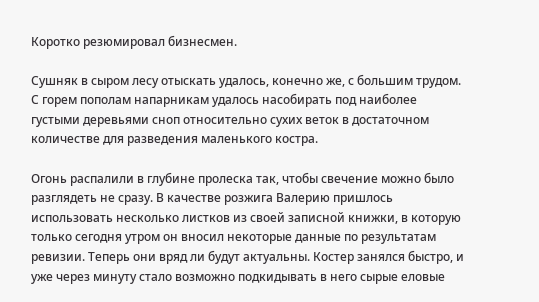Коротко резюмировал бизнесмен.

Сушняк в сыром лесу отыскать удалось, конечно же, с большим трудом. С горем пополам напарникам удалось насобирать под наиболее густыми деревьями сноп относительно сухих веток в достаточном количестве для разведения маленького костра.

Огонь распалили в глубине пролеска так, чтобы свечение можно было разглядеть не сразу. В качестве розжига Валерию пришлось использовать несколько листков из своей записной книжки, в которую только сегодня утром он вносил некоторые данные по результатам ревизии. Теперь они вряд ли будут актуальны. Костер занялся быстро, и уже через минуту стало возможно подкидывать в него сырые еловые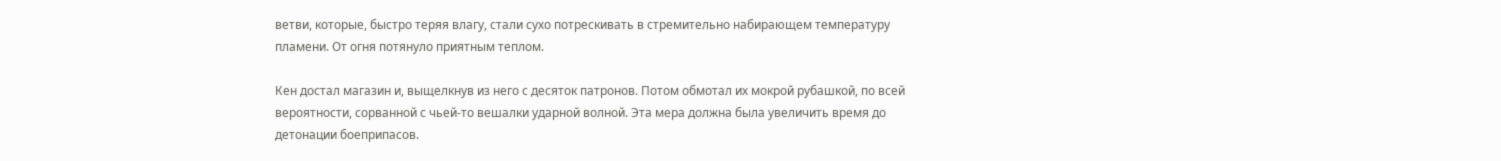ветви, которые, быстро теряя влагу, стали сухо потрескивать в стремительно набирающем температуру пламени. От огня потянуло приятным теплом.

Кен достал магазин и, выщелкнув из него с десяток патронов. Потом обмотал их мокрой рубашкой, по всей вероятности, сорванной с чьей-то вешалки ударной волной. Эта мера должна была увеличить время до детонации боеприпасов.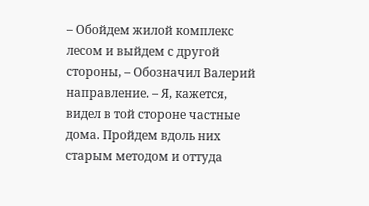– Обойдем жилой комплекс лесом и выйдем с другой стороны, – Обозначил Валерий направление. – Я, кажется, видел в той стороне частные дома. Пройдем вдоль них старым методом и оттуда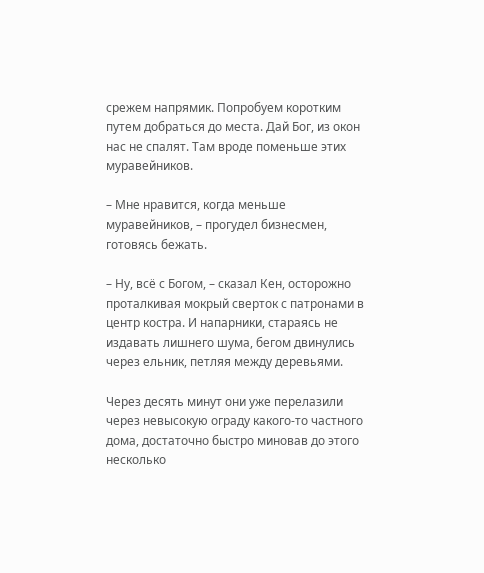срежем напрямик. Попробуем коротким путем добраться до места. Дай Бог, из окон нас не спалят. Там вроде поменьше этих муравейников.

– Мне нравится, когда меньше муравейников, – прогудел бизнесмен, готовясь бежать.

– Ну, всё с Богом, – сказал Кен, осторожно проталкивая мокрый сверток с патронами в центр костра. И напарники, стараясь не издавать лишнего шума, бегом двинулись через ельник, петляя между деревьями.

Через десять минут они уже перелазили через невысокую ограду какого-то частного дома, достаточно быстро миновав до этого несколько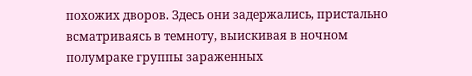похожих дворов. Здесь они задержались, пристально всматриваясь в темноту, выискивая в ночном полумраке группы зараженных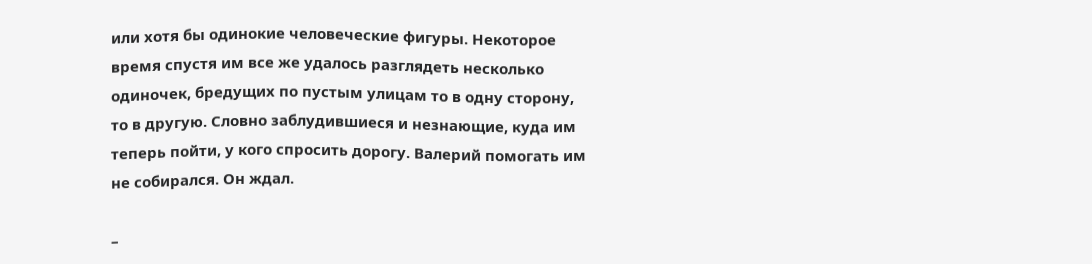или хотя бы одинокие человеческие фигуры. Некоторое время спустя им все же удалось разглядеть несколько одиночек, бредущих по пустым улицам то в одну сторону, то в другую. Словно заблудившиеся и незнающие, куда им теперь пойти, у кого спросить дорогу. Валерий помогать им не собирался. Он ждал.

–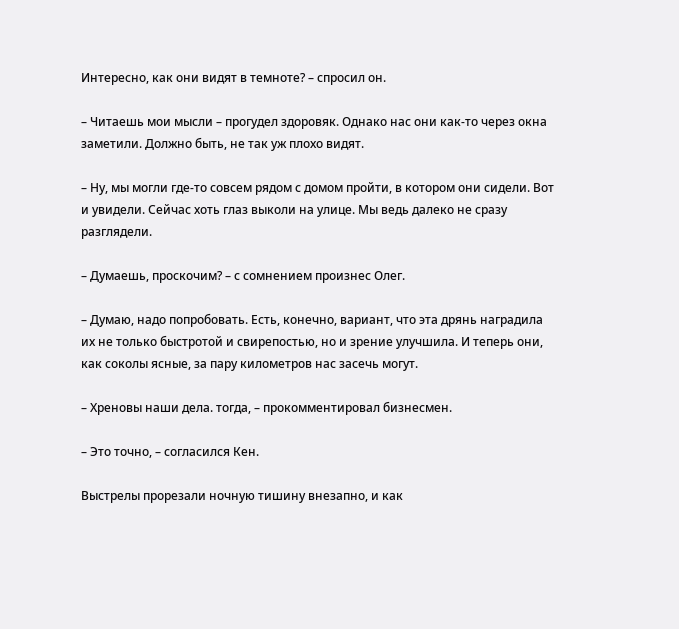Интересно, как они видят в темноте? – спросил он.

– Читаешь мои мысли – прогудел здоровяк. Однако нас они как-то через окна заметили. Должно быть, не так уж плохо видят.

– Ну, мы могли где-то совсем рядом с домом пройти, в котором они сидели. Вот и увидели. Сейчас хоть глаз выколи на улице. Мы ведь далеко не сразу разглядели.

– Думаешь, проскочим? – с сомнением произнес Олег.

– Думаю, надо попробовать. Есть, конечно, вариант, что эта дрянь наградила их не только быстротой и свирепостью, но и зрение улучшила. И теперь они, как соколы ясные, за пару километров нас засечь могут.

– Хреновы наши дела. тогда, – прокомментировал бизнесмен.

– Это точно, – согласился Кен.

Выстрелы прорезали ночную тишину внезапно, и как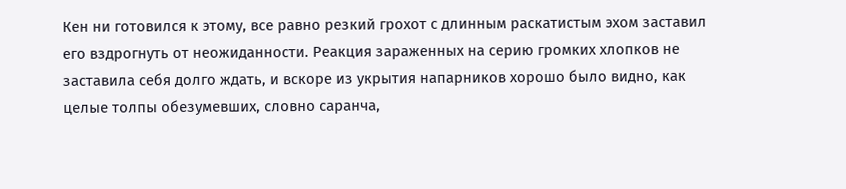Кен ни готовился к этому, все равно резкий грохот с длинным раскатистым эхом заставил его вздрогнуть от неожиданности. Реакция зараженных на серию громких хлопков не заставила себя долго ждать, и вскоре из укрытия напарников хорошо было видно, как целые толпы обезумевших, словно саранча,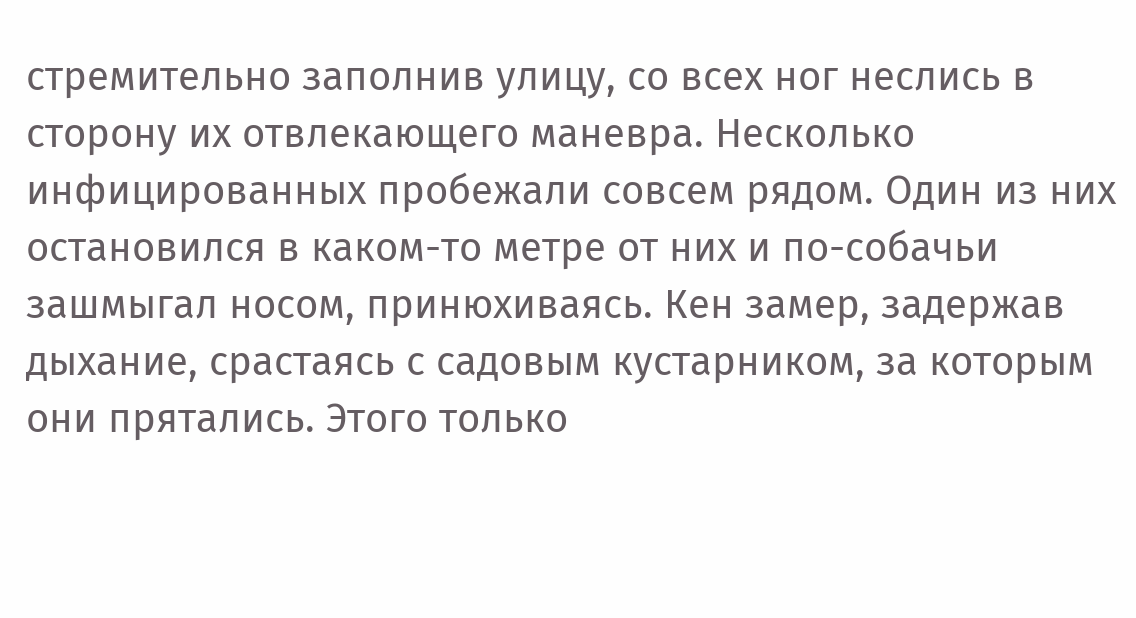стремительно заполнив улицу, со всех ног неслись в сторону их отвлекающего маневра. Несколько инфицированных пробежали совсем рядом. Один из них остановился в каком-то метре от них и по-собачьи зашмыгал носом, принюхиваясь. Кен замер, задержав дыхание, срастаясь с садовым кустарником, за которым они прятались. Этого только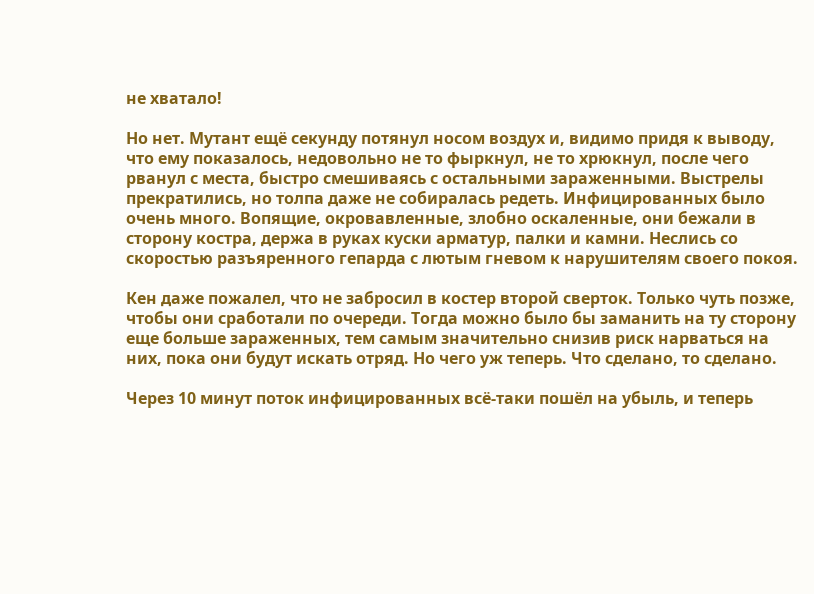не хватало!

Но нет. Мутант ещё секунду потянул носом воздух и, видимо придя к выводу, что ему показалось, недовольно не то фыркнул, не то хрюкнул, после чего рванул с места, быстро смешиваясь с остальными зараженными. Выстрелы прекратились, но толпа даже не собиралась редеть. Инфицированных было очень много. Вопящие, окровавленные, злобно оскаленные, они бежали в сторону костра, держа в руках куски арматур, палки и камни. Неслись со скоростью разъяренного гепарда с лютым гневом к нарушителям своего покоя.

Кен даже пожалел, что не забросил в костер второй сверток. Только чуть позже, чтобы они сработали по очереди. Тогда можно было бы заманить на ту сторону еще больше зараженных, тем самым значительно снизив риск нарваться на них, пока они будут искать отряд. Но чего уж теперь. Что сделано, то сделано.

Через 10 минут поток инфицированных всё-таки пошёл на убыль, и теперь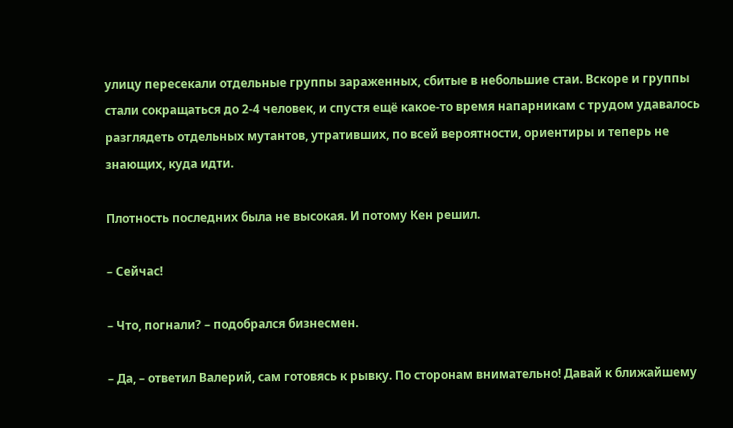улицу пересекали отдельные группы зараженных, сбитые в небольшие стаи. Вскоре и группы стали сокращаться до 2-4 человек, и спустя ещё какое-то время напарникам с трудом удавалось разглядеть отдельных мутантов, утративших, по всей вероятности, ориентиры и теперь не знающих, куда идти.

Плотность последних была не высокая. И потому Кен решил.

– Сейчас!

– Что, погнали? – подобрался бизнесмен.

– Да, – ответил Валерий, сам готовясь к рывку. По сторонам внимательно! Давай к ближайшему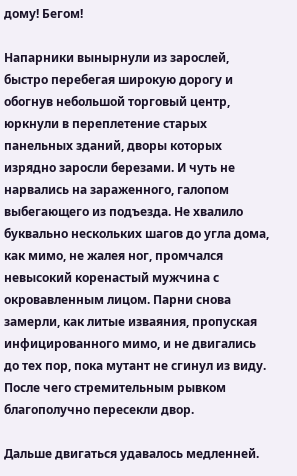дому! Бегом!

Напарники вынырнули из зарослей, быстро перебегая широкую дорогу и обогнув небольшой торговый центр, юркнули в переплетение старых панельных зданий, дворы которых изрядно заросли березами. И чуть не нарвались на зараженного, галопом выбегающего из подъезда. Не хвалило буквально нескольких шагов до угла дома, как мимо, не жалея ног, промчался невысокий коренастый мужчина с окровавленным лицом. Парни снова замерли, как литые изваяния, пропуская инфицированного мимо, и не двигались до тех пор, пока мутант не сгинул из виду. После чего стремительным рывком благополучно пересекли двор.

Дальше двигаться удавалось медленней.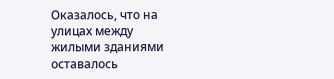Оказалось, что на улицах между жилыми зданиями оставалось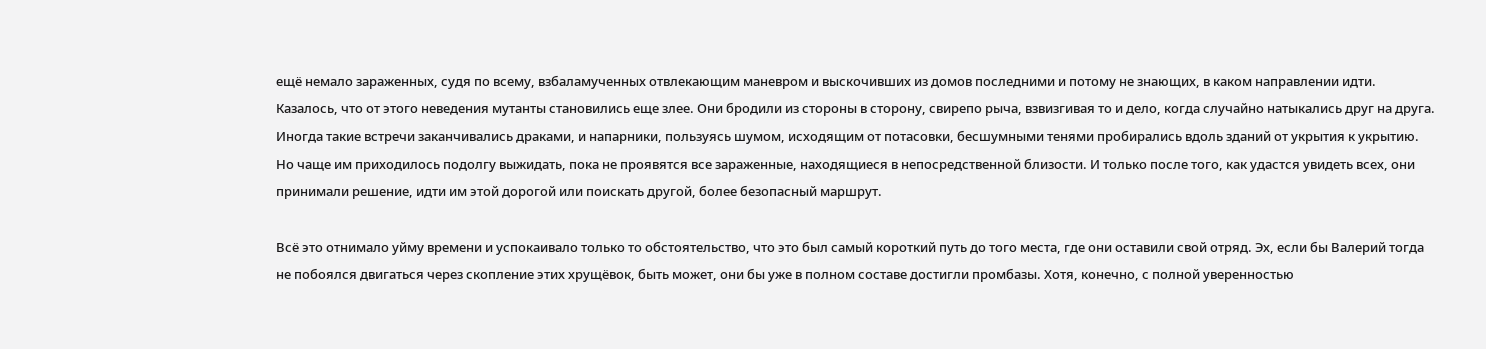ещё немало зараженных, судя по всему, взбаламученных отвлекающим маневром и выскочивших из домов последними и потому не знающих, в каком направлении идти. Казалось, что от этого неведения мутанты становились еще злее. Они бродили из стороны в сторону, свирепо рыча, взвизгивая то и дело, когда случайно натыкались друг на друга. Иногда такие встречи заканчивались драками, и напарники, пользуясь шумом, исходящим от потасовки, бесшумными тенями пробирались вдоль зданий от укрытия к укрытию. Но чаще им приходилось подолгу выжидать, пока не проявятся все зараженные, находящиеся в непосредственной близости. И только после того, как удастся увидеть всех, они принимали решение, идти им этой дорогой или поискать другой, более безопасный маршрут.

Всё это отнимало уйму времени и успокаивало только то обстоятельство, что это был самый короткий путь до того места, где они оставили свой отряд. Эх, если бы Валерий тогда не побоялся двигаться через скопление этих хрущёвок, быть может, они бы уже в полном составе достигли промбазы. Хотя, конечно, с полной уверенностью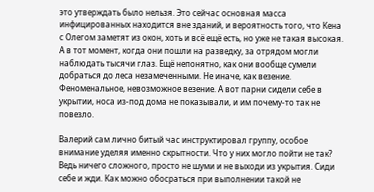это утверждать было нельзя. Это сейчас основная масса инфицированных находится вне зданий, и вероятность того, что Кена с Олегом заметят из окон, хоть и всё ещё есть, но уже не такая высокая. А в тот момент, когда они пошли на разведку, за отрядом могли наблюдать тысячи глаз. Ещё непонятно, как они вообще сумели добраться до леса незамеченными. Не иначе, как везение. Феноменальное, невозможное везение. А вот парни сидели себе в укрытии, носа из-под дома не показывали, и им почему-то так не повезло.

Валерий сам лично битый час инструктировал группу, особое внимание уделяя именно скрытности. Что у них могло пойти не так? Ведь ничего сложного, просто не шуми и не выходи из укрытия. Сиди себе и жди. Как можно обосраться при выполнении такой не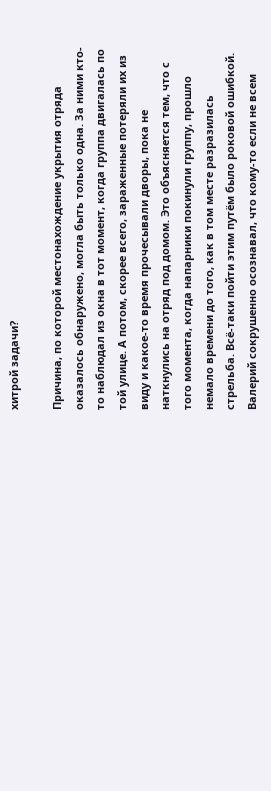хитрой задачи?

Причина, по которой местонахождение укрытия отряда оказалось обнаружено, могла быть только одна. За ними кто-то наблюдал из окна в тот момент, когда группа двигалась по той улице. А потом, скорее всего, зараженные потеряли их из виду и какое-то время прочесывали дворы, пока не наткнулись на отряд под домом. Это объясняется тем, что с того момента, когда напарники покинули группу, прошло немало времени до того, как в том месте разразилась стрельба. Всё-таки пойти этим путём было роковой ошибкой. Валерий сокрушенно осознавал, что кому-то если не всем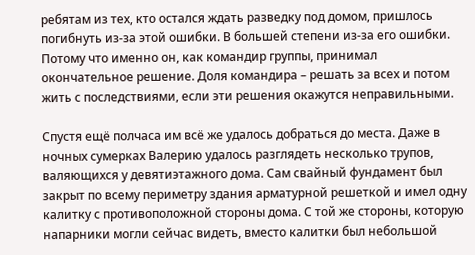ребятам из тех, кто остался ждать разведку под домом, пришлось погибнуть из-за этой ошибки. В большей степени из-за его ошибки. Потому что именно он, как командир группы, принимал окончательное решение. Доля командира – решать за всех и потом жить с последствиями, если эти решения окажутся неправильными.

Спустя ещё полчаса им всё же удалось добраться до места. Даже в ночных сумерках Валерию удалось разглядеть несколько трупов, валяющихся у девятиэтажного дома. Сам свайный фундамент был закрыт по всему периметру здания арматурной решеткой и имел одну калитку с противоположной стороны дома. С той же стороны, которую напарники могли сейчас видеть, вместо калитки был небольшой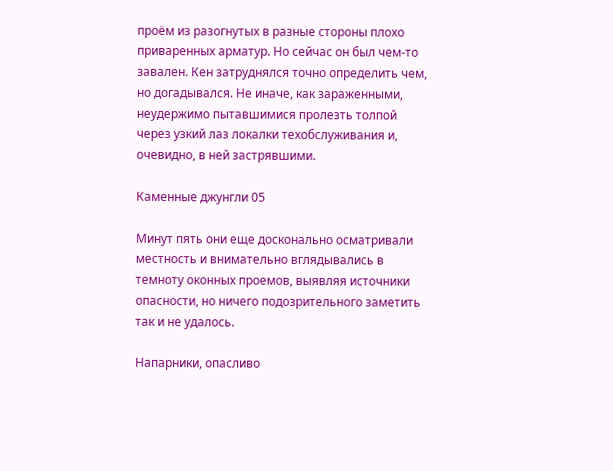проём из разогнутых в разные стороны плохо приваренных арматур. Но сейчас он был чем-то завален. Кен затруднялся точно определить чем, но догадывался. Не иначе, как зараженными, неудержимо пытавшимися пролезть толпой через узкий лаз локалки техобслуживания и, очевидно, в ней застрявшими.

Каменные джунгли 05

Минут пять они еще досконально осматривали местность и внимательно вглядывались в темноту оконных проемов, выявляя источники опасности, но ничего подозрительного заметить так и не удалось.

Напарники, опасливо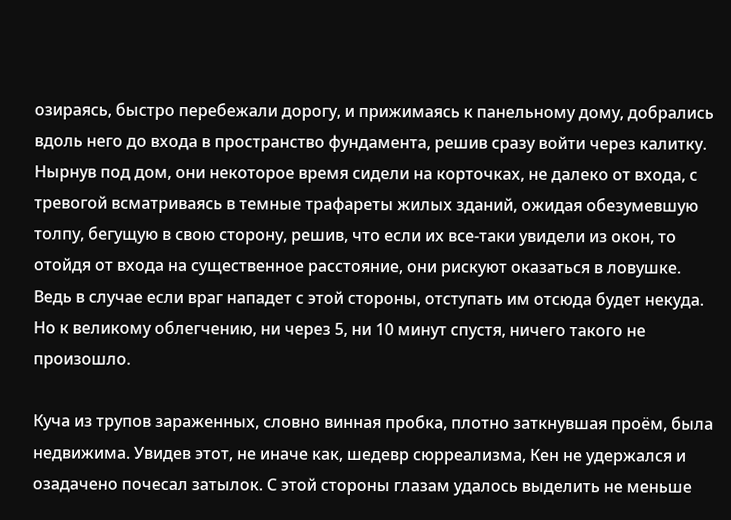озираясь, быстро перебежали дорогу, и прижимаясь к панельному дому, добрались вдоль него до входа в пространство фундамента, решив сразу войти через калитку. Нырнув под дом, они некоторое время сидели на корточках, не далеко от входа, с тревогой всматриваясь в темные трафареты жилых зданий, ожидая обезумевшую толпу, бегущую в свою сторону, решив, что если их все-таки увидели из окон, то отойдя от входа на существенное расстояние, они рискуют оказаться в ловушке. Ведь в случае если враг нападет с этой стороны, отступать им отсюда будет некуда. Но к великому облегчению, ни через 5, ни 10 минут спустя, ничего такого не произошло.

Куча из трупов зараженных, словно винная пробка, плотно заткнувшая проём, была недвижима. Увидев этот, не иначе как, шедевр сюрреализма, Кен не удержался и озадачено почесал затылок. С этой стороны глазам удалось выделить не меньше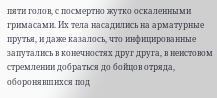пяти голов, с посмертно жутко оскаленными гримасами. Их тела насадились на арматурные прутья, и даже казалось, что инфицированные запутались в конечностях друг друга, в неистовом стремлении добраться до бойцов отряда, оборонявшихся под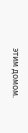этим домом.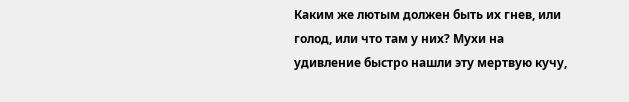Каким же лютым должен быть их гнев, или голод, или что там у них? Мухи на удивление быстро нашли эту мертвую кучу,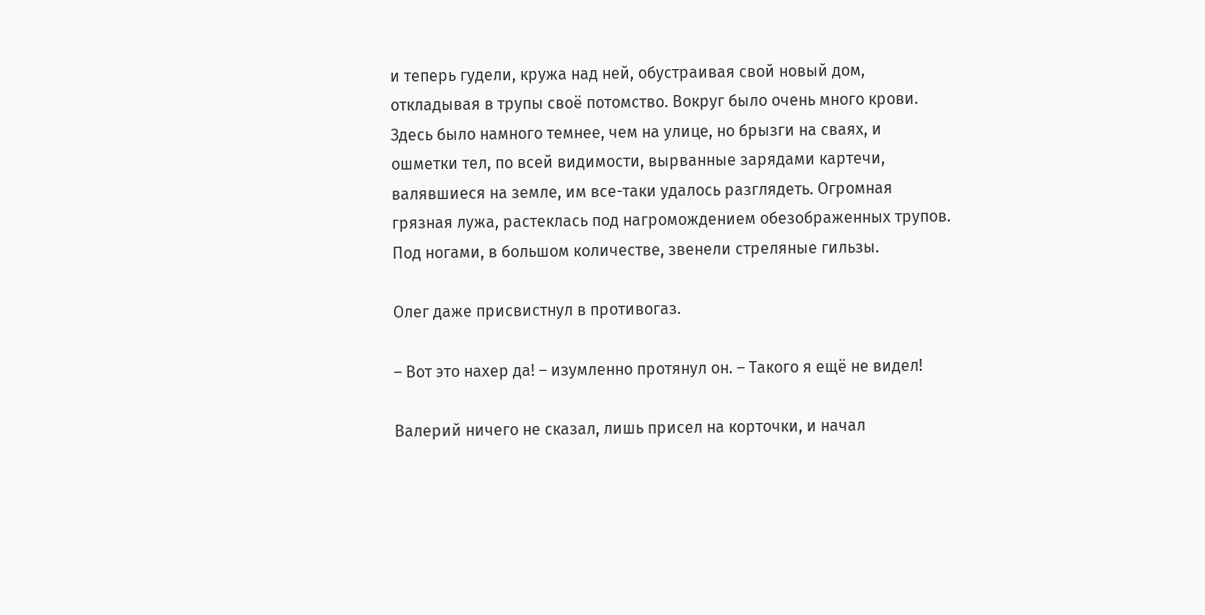и теперь гудели, кружа над ней, обустраивая свой новый дом, откладывая в трупы своё потомство. Вокруг было очень много крови. Здесь было намного темнее, чем на улице, но брызги на сваях, и ошметки тел, по всей видимости, вырванные зарядами картечи, валявшиеся на земле, им все-таки удалось разглядеть. Огромная грязная лужа, растеклась под нагромождением обезображенных трупов. Под ногами, в большом количестве, звенели стреляные гильзы.

Олег даже присвистнул в противогаз.

– Вот это нахер да! – изумленно протянул он. – Такого я ещё не видел!

Валерий ничего не сказал, лишь присел на корточки, и начал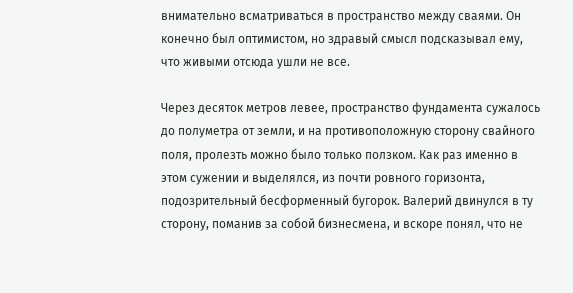внимательно всматриваться в пространство между сваями. Он конечно был оптимистом, но здравый смысл подсказывал ему, что живыми отсюда ушли не все.

Через десяток метров левее, пространство фундамента сужалось до полуметра от земли, и на противоположную сторону свайного поля, пролезть можно было только ползком. Как раз именно в этом сужении и выделялся, из почти ровного горизонта, подозрительный бесформенный бугорок. Валерий двинулся в ту сторону, поманив за собой бизнесмена, и вскоре понял, что не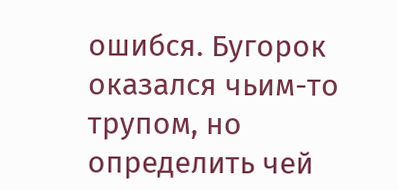ошибся. Бугорок оказался чьим-то трупом, но определить чей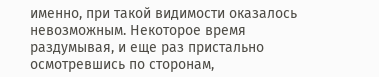именно, при такой видимости оказалось невозможным. Некоторое время раздумывая, и еще раз пристально осмотревшись по сторонам,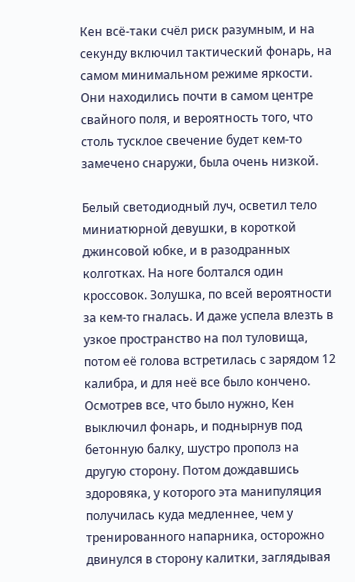Кен всё-таки счёл риск разумным, и на секунду включил тактический фонарь, на самом минимальном режиме яркости. Они находились почти в самом центре свайного поля, и вероятность того, что столь тусклое свечение будет кем-то замечено снаружи, была очень низкой.

Белый светодиодный луч, осветил тело миниатюрной девушки, в короткой джинсовой юбке, и в разодранных колготках. На ноге болтался один кроссовок. Золушка, по всей вероятности за кем-то гналась. И даже успела влезть в узкое пространство на пол туловища, потом её голова встретилась с зарядом 12 калибра, и для неё все было кончено. Осмотрев все, что было нужно, Кен выключил фонарь, и поднырнув под бетонную балку, шустро прополз на другую сторону. Потом дождавшись здоровяка, у которого эта манипуляция получилась куда медленнее, чем у тренированного напарника, осторожно двинулся в сторону калитки, заглядывая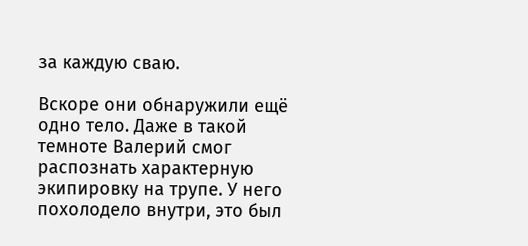за каждую сваю.

Вскоре они обнаружили ещё одно тело. Даже в такой темноте Валерий смог распознать характерную экипировку на трупе. У него похолодело внутри, это был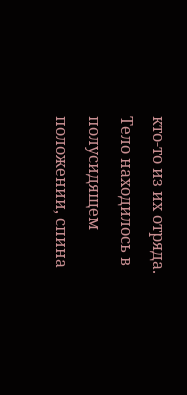кто-то из их отряда. Тело находилось в полусидящем положении, спина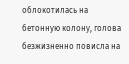облокотилась на бетонную колону, голова безжизненно повисла на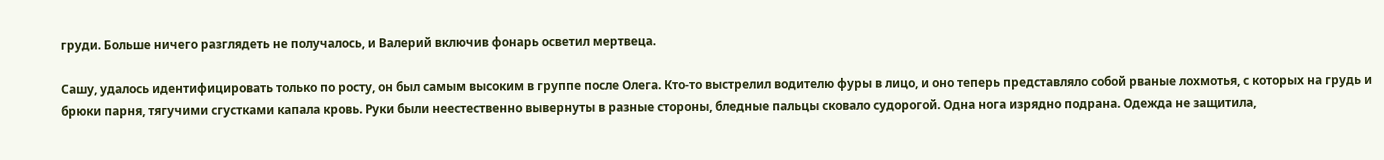груди. Больше ничего разглядеть не получалось, и Валерий включив фонарь осветил мертвеца.

Сашу, удалось идентифицировать только по росту, он был самым высоким в группе после Олега. Кто-то выстрелил водителю фуры в лицо, и оно теперь представляло собой рваные лохмотья, с которых на грудь и брюки парня, тягучими сгустками капала кровь. Руки были неестественно вывернуты в разные стороны, бледные пальцы сковало судорогой. Одна нога изрядно подрана. Одежда не защитила,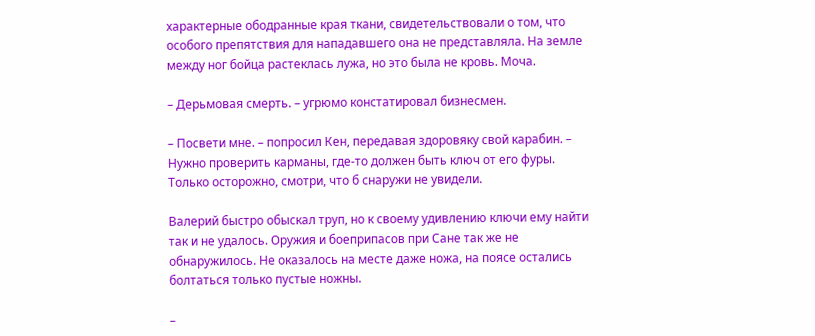характерные ободранные края ткани, свидетельствовали о том, что особого препятствия для нападавшего она не представляла. На земле между ног бойца растеклась лужа, но это была не кровь. Моча.

– Дерьмовая смерть. – угрюмо констатировал бизнесмен.

– Посвети мне. – попросил Кен, передавая здоровяку свой карабин. – Нужно проверить карманы, где-то должен быть ключ от его фуры. Только осторожно, смотри, что б снаружи не увидели.

Валерий быстро обыскал труп, но к своему удивлению ключи ему найти так и не удалось. Оружия и боеприпасов при Сане так же не обнаружилось. Не оказалось на месте даже ножа, на поясе остались болтаться только пустые ножны.

–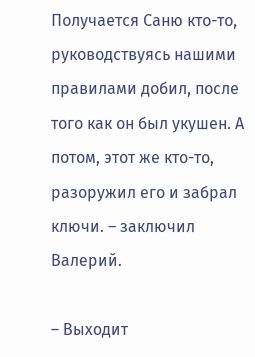Получается Саню кто-то, руководствуясь нашими правилами добил, после того как он был укушен. А потом, этот же кто-то, разоружил его и забрал ключи. – заключил Валерий.

– Выходит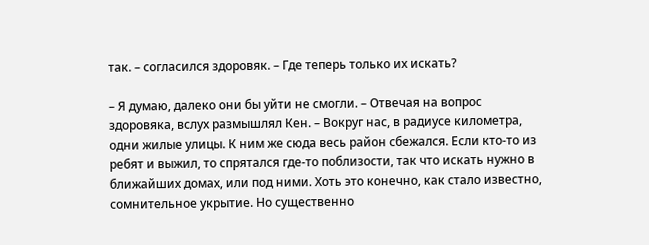так. – согласился здоровяк. – Где теперь только их искать?

– Я думаю, далеко они бы уйти не смогли. – Отвечая на вопрос здоровяка, вслух размышлял Кен. – Вокруг нас, в радиусе километра, одни жилые улицы. К ним же сюда весь район сбежался. Если кто-то из ребят и выжил, то спрятался где-то поблизости, так что искать нужно в ближайших домах, или под ними. Хоть это конечно, как стало известно, сомнительное укрытие. Но существенно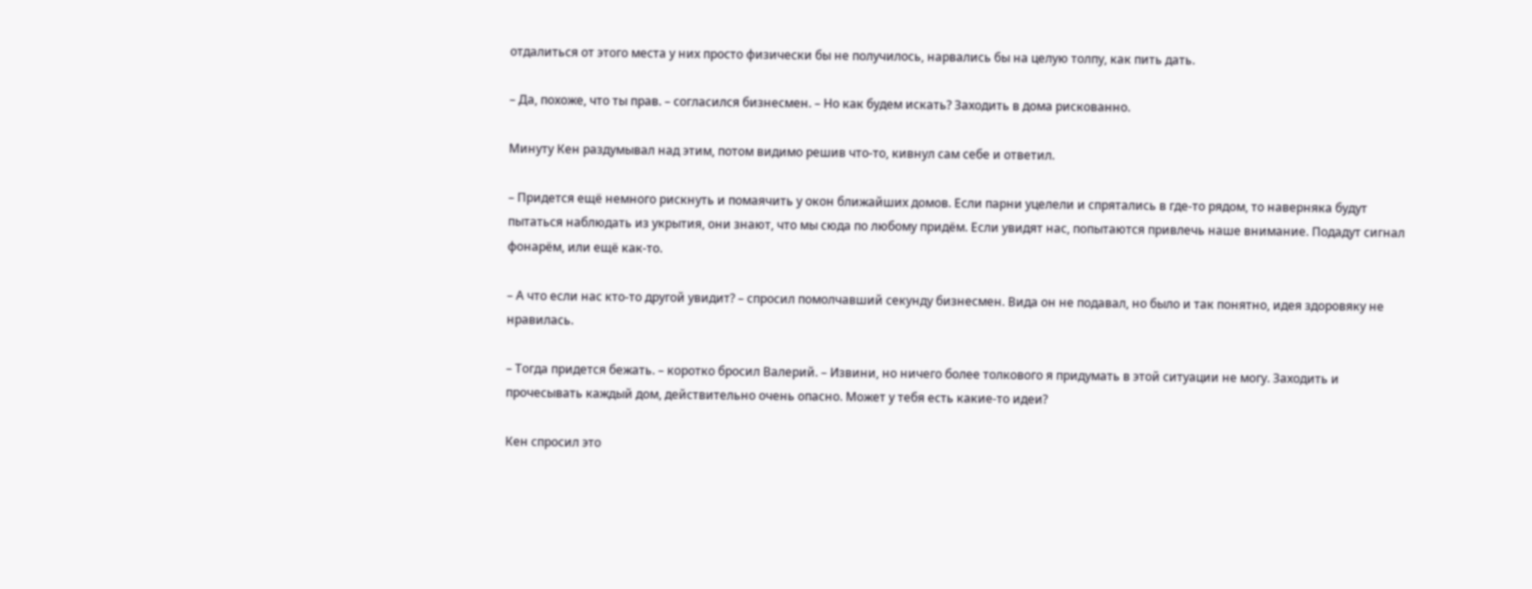отдалиться от этого места у них просто физически бы не получилось, нарвались бы на целую толпу, как пить дать.

– Да, похоже, что ты прав. – согласился бизнесмен. – Но как будем искать? Заходить в дома рискованно.

Минуту Кен раздумывал над этим, потом видимо решив что-то, кивнул сам себе и ответил.

– Придется ещё немного рискнуть и помаячить у окон ближайших домов. Если парни уцелели и спрятались в где-то рядом, то наверняка будут пытаться наблюдать из укрытия, они знают, что мы сюда по любому придём. Если увидят нас, попытаются привлечь наше внимание. Подадут сигнал фонарём, или ещё как-то.

– А что если нас кто-то другой увидит? – спросил помолчавший секунду бизнесмен. Вида он не подавал, но было и так понятно, идея здоровяку не нравилась.

– Тогда придется бежать. – коротко бросил Валерий. – Извини, но ничего более толкового я придумать в этой ситуации не могу. Заходить и прочесывать каждый дом, действительно очень опасно. Может у тебя есть какие-то идеи?

Кен спросил это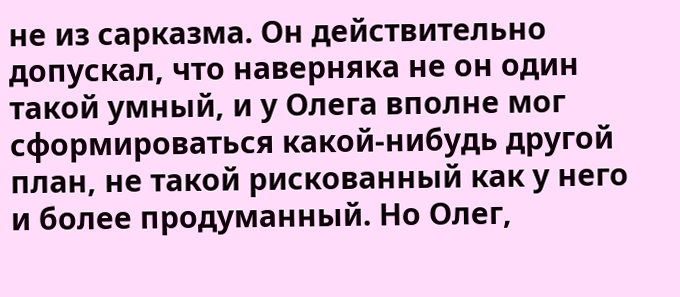не из сарказма. Он действительно допускал, что наверняка не он один такой умный, и у Олега вполне мог сформироваться какой-нибудь другой план, не такой рискованный как у него и более продуманный. Но Олег,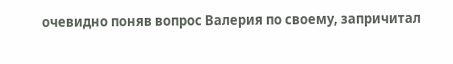очевидно поняв вопрос Валерия по своему, запричитал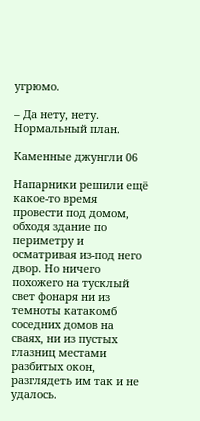угрюмо.

– Да нету, нету. Нормальный план.

Каменные джунгли 06

Напарники решили ещё какое-то время провести под домом, обходя здание по периметру и осматривая из-под него двор. Но ничего похожего на тусклый свет фонаря ни из темноты катакомб соседних домов на сваях, ни из пустых глазниц местами разбитых окон, разглядеть им так и не удалось.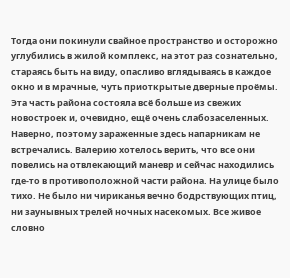Тогда они покинули свайное пространство и осторожно углубились в жилой комплекс, на этот раз сознательно, стараясь быть на виду, опасливо вглядываясь в каждое окно и в мрачные, чуть приоткрытые дверные проёмы. Эта часть района состояла всё больше из свежих новостроек и, очевидно, ещё очень слабозаселенных. Наверно, поэтому зараженные здесь напарникам не встречались. Валерию хотелось верить, что все они повелись на отвлекающий маневр и сейчас находились где-то в противоположной части района. На улице было тихо. Не было ни чириканья вечно бодрствующих птиц, ни заунывных трелей ночных насекомых. Все живое словно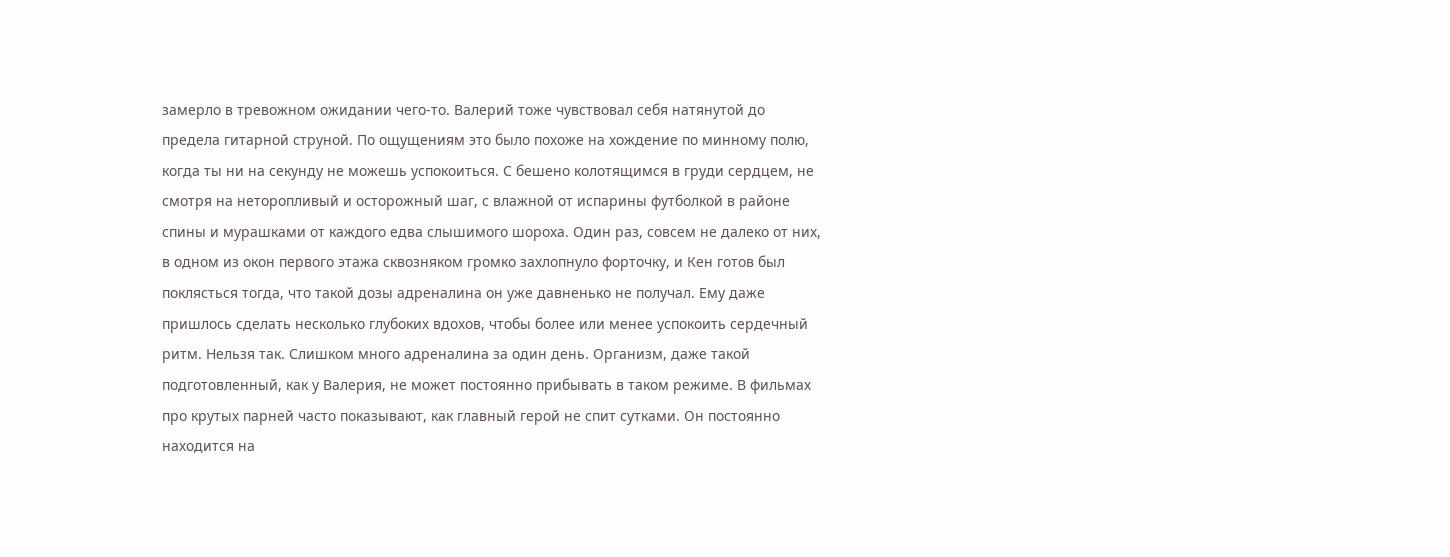замерло в тревожном ожидании чего-то. Валерий тоже чувствовал себя натянутой до предела гитарной струной. По ощущениям это было похоже на хождение по минному полю, когда ты ни на секунду не можешь успокоиться. С бешено колотящимся в груди сердцем, не смотря на неторопливый и осторожный шаг, с влажной от испарины футболкой в районе спины и мурашками от каждого едва слышимого шороха. Один раз, совсем не далеко от них, в одном из окон первого этажа сквозняком громко захлопнуло форточку, и Кен готов был поклясться тогда, что такой дозы адреналина он уже давненько не получал. Ему даже пришлось сделать несколько глубоких вдохов, чтобы более или менее успокоить сердечный ритм. Нельзя так. Слишком много адреналина за один день. Организм, даже такой подготовленный, как у Валерия, не может постоянно прибывать в таком режиме. В фильмах про крутых парней часто показывают, как главный герой не спит сутками. Он постоянно находится на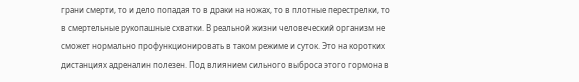грани смерти, то и дело попадая то в драки на ножах, то в плотные перестрелки, то в смертельные рукопашные схватки. В реальной жизни человеческий организм не сможет нормально профункционировать в таком режиме и суток. Это на коротких дистанциях адреналин полезен. Под влиянием сильного выброса этого гормона в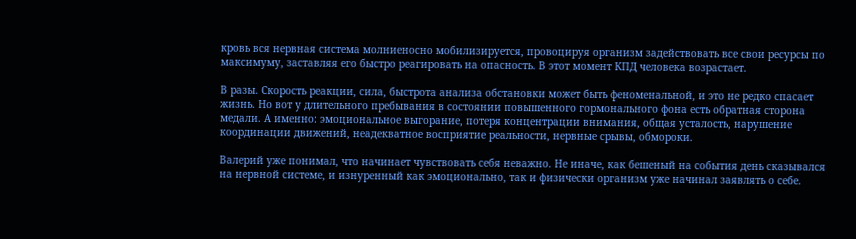кровь вся нервная система молниеносно мобилизируется, провоцируя организм задействовать все свои ресурсы по максимуму, заставляя его быстро реагировать на опасность. В этот момент КПД человека возрастает.

В разы. Скорость реакции, сила, быстрота анализа обстановки может быть феноменальной, и это не редко спасает жизнь. Но вот у длительного пребывания в состоянии повышенного гормонального фона есть обратная сторона медали. А именно: эмоциональное выгорание, потеря концентрации внимания, общая усталость, нарушение координации движений, неадекватное восприятие реальности, нервные срывы, обмороки.

Валерий уже понимал, что начинает чувствовать себя неважно. Не иначе, как бешеный на события день сказывался на нервной системе, и изнуренный как эмоционально, так и физически организм уже начинал заявлять о себе.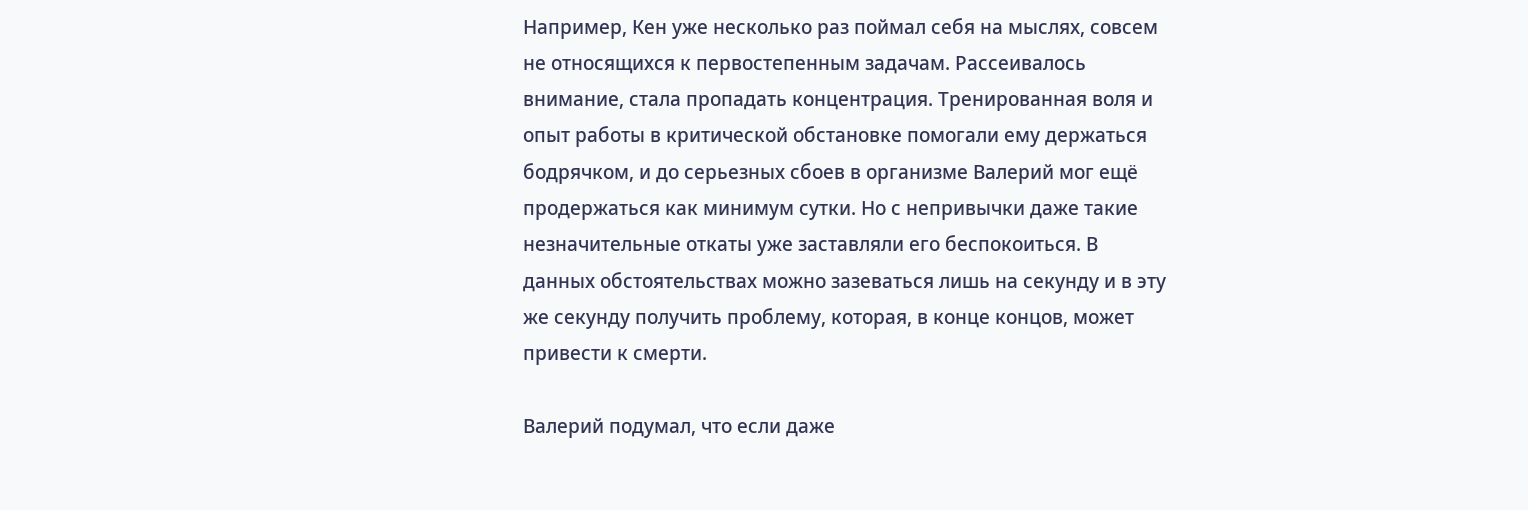Например, Кен уже несколько раз поймал себя на мыслях, совсем не относящихся к первостепенным задачам. Рассеивалось внимание, стала пропадать концентрация. Тренированная воля и опыт работы в критической обстановке помогали ему держаться бодрячком, и до серьезных сбоев в организме Валерий мог ещё продержаться как минимум сутки. Но с непривычки даже такие незначительные откаты уже заставляли его беспокоиться. В данных обстоятельствах можно зазеваться лишь на секунду и в эту же секунду получить проблему, которая, в конце концов, может привести к смерти.

Валерий подумал, что если даже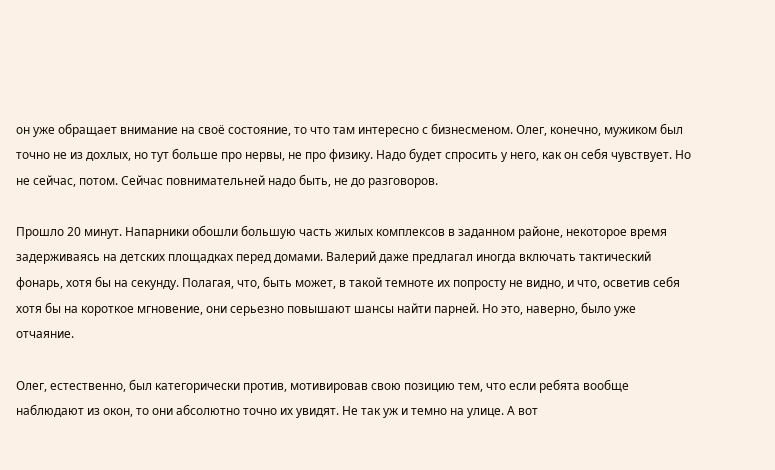он уже обращает внимание на своё состояние, то что там интересно с бизнесменом. Олег, конечно, мужиком был точно не из дохлых, но тут больше про нервы, не про физику. Надо будет спросить у него, как он себя чувствует. Но не сейчас, потом. Сейчас повнимательней надо быть, не до разговоров.

Прошло 20 минут. Напарники обошли большую часть жилых комплексов в заданном районе, некоторое время задерживаясь на детских площадках перед домами. Валерий даже предлагал иногда включать тактический фонарь, хотя бы на секунду. Полагая, что, быть может, в такой темноте их попросту не видно, и что, осветив себя хотя бы на короткое мгновение, они серьезно повышают шансы найти парней. Но это, наверно, было уже отчаяние.

Олег, естественно, был категорически против, мотивировав свою позицию тем, что если ребята вообще наблюдают из окон, то они абсолютно точно их увидят. Не так уж и темно на улице. А вот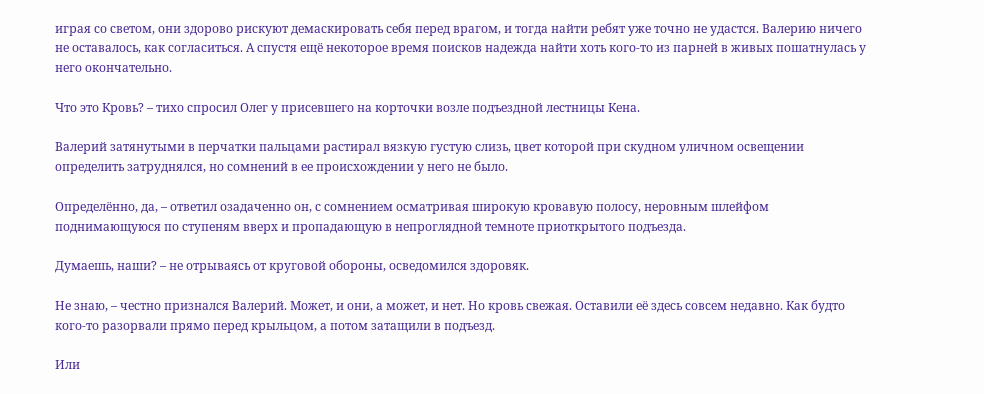играя со светом, они здорово рискуют демаскировать себя перед врагом, и тогда найти ребят уже точно не удастся. Валерию ничего не оставалось, как согласиться. А спустя ещё некоторое время поисков надежда найти хоть кого-то из парней в живых пошатнулась у него окончательно.

Что это Кровь? – тихо спросил Олег у присевшего на корточки возле подъездной лестницы Кена.

Валерий затянутыми в перчатки пальцами растирал вязкую густую слизь, цвет которой при скудном уличном освещении определить затруднялся, но сомнений в ее происхождении у него не было.

Определённо, да, – ответил озадаченно он, с сомнением осматривая широкую кровавую полосу, неровным шлейфом поднимающуюся по ступеням вверх и пропадающую в непроглядной темноте приоткрытого подъезда.

Думаешь, наши? – не отрываясь от круговой обороны, осведомился здоровяк.

Не знаю, – честно признался Валерий. Может, и они, а может, и нет. Но кровь свежая. Оставили её здесь совсем недавно. Как будто кого-то разорвали прямо перед крыльцом, а потом затащили в подъезд.

Или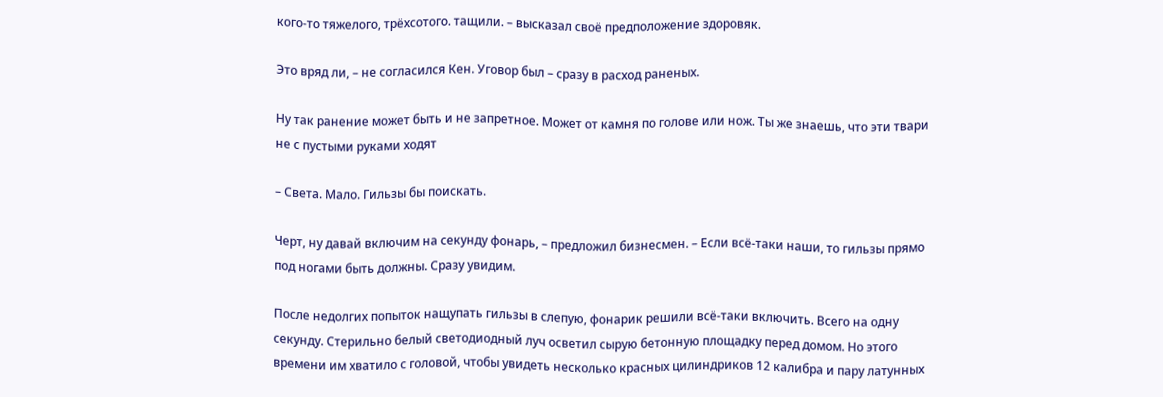кого-то тяжелого, трёхсотого. тащили. – высказал своё предположение здоровяк.

Это вряд ли, – не согласился Кен. Уговор был – сразу в расход раненых.

Ну так ранение может быть и не запретное. Может от камня по голове или нож. Ты же знаешь, что эти твари не с пустыми руками ходят

– Света. Мало. Гильзы бы поискать.

Черт, ну давай включим на секунду фонарь, – предложил бизнесмен. – Если всё-таки наши, то гильзы прямо под ногами быть должны. Сразу увидим.

После недолгих попыток нащупать гильзы в слепую, фонарик решили всё-таки включить. Всего на одну секунду. Стерильно белый светодиодный луч осветил сырую бетонную площадку перед домом. Но этого времени им хватило с головой, чтобы увидеть несколько красных цилиндриков 12 калибра и пару латунных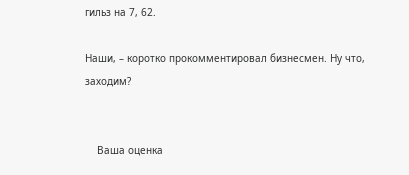гильз на 7, 62.

Наши, – коротко прокомментировал бизнесмен. Ну что, заходим?


    Ваша оценка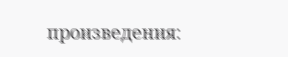произведения: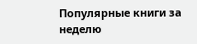Популярные книги за неделю